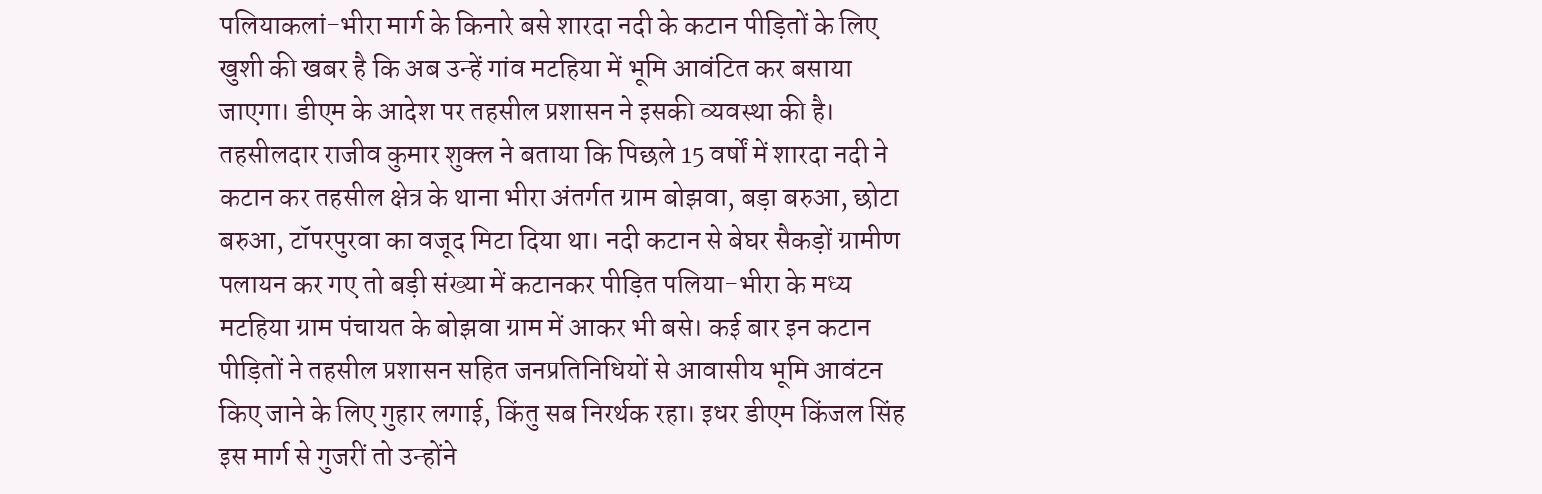पलियाकलां-भीरा मार्ग के किनारे बसे शारदा नदी के कटान पीड़ितों के लिए खुशी की खबर है कि अब उन्हें गांव मटहिया में भूमि आवंटित कर बसाया जाएगा। डीएम के आदेश पर तहसील प्रशासन ने इसकी व्यवस्था की है।
तहसीलदार राजीव कुमार शुक्ल ने बताया कि पिछले 15 वर्षों में शारदा नदी ने कटान कर तहसील क्षेत्र के थाना भीरा अंतर्गत ग्राम बोझवा, बड़ा बरुआ, छोटा बरुआ, टॉपरपुरवा का वजूद मिटा दिया था। नदी कटान से बेघर सैकड़ों ग्रामीण पलायन कर गए तो बड़ी संख्या में कटानकर पीड़ित पलिया-भीरा के मध्य मटहिया ग्राम पंचायत के बोझवा ग्राम में आकर भी बसे। कई बार इन कटान पीड़ितों ने तहसील प्रशासन सहित जनप्रतिनिधियों से आवासीय भूमि आवंटन किए जाने के लिए गुहार लगाई, किंतु सब निरर्थक रहा। इधर डीएम किंजल सिंह इस मार्ग से गुजरीं तो उन्होंने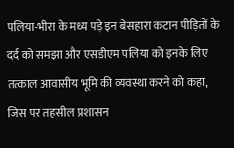पलिया-भीरा के मध्य पड़े इन बेसहारा कटान पीड़ितों के दर्द को समझा और एसडीएम पलिया को इनके लिए तत्काल आवासीय भूमि की व्यवस्था करने को कहा, जिस पर तहसील प्रशासन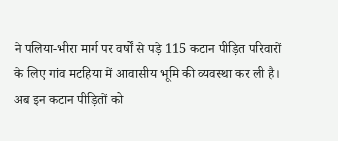ने पलिया-भीरा मार्ग पर वर्षों से पड़े 115 कटान पीड़ित परिवारों के लिए गांव मटहिया में आवासीय भूमि की व्यवस्था कर ली है। अब इन कटान पीड़ितों को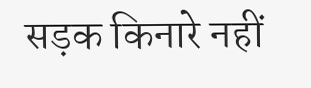सड़क किनारे नहीं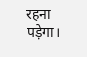रहना पड़ेगा।